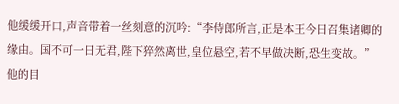他缓缓开口,声音带着一丝刻意的沉吟:“李侍郎所言,正是本王今日召集诸卿的缘由。国不可一日无君,陛下猝然离世,皇位悬空,若不早做决断,恐生变故。”
他的目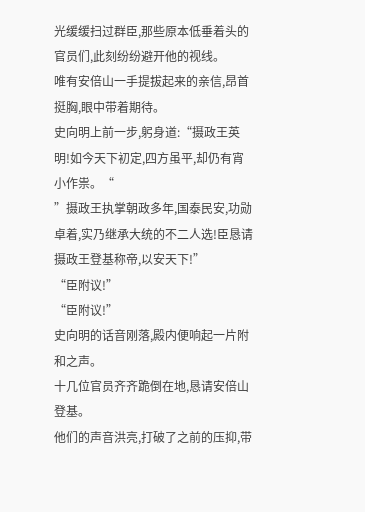光缓缓扫过群臣,那些原本低垂着头的官员们,此刻纷纷避开他的视线。
唯有安倍山一手提拔起来的亲信,昂首挺胸,眼中带着期待。
史向明上前一步,躬身道:“摄政王英明!如今天下初定,四方虽平,却仍有宵小作祟。“
”摄政王执掌朝政多年,国泰民安,功勋卓着,实乃继承大统的不二人选!臣恳请摄政王登基称帝,以安天下!”
“臣附议!”
“臣附议!”
史向明的话音刚落,殿内便响起一片附和之声。
十几位官员齐齐跪倒在地,恳请安倍山登基。
他们的声音洪亮,打破了之前的压抑,带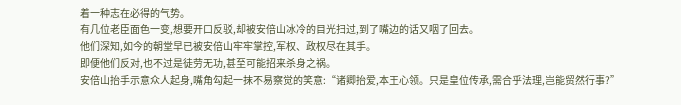着一种志在必得的气势。
有几位老臣面色一变,想要开口反驳,却被安倍山冰冷的目光扫过,到了嘴边的话又咽了回去。
他们深知,如今的朝堂早已被安倍山牢牢掌控,军权、政权尽在其手。
即便他们反对,也不过是徒劳无功,甚至可能招来杀身之祸。
安倍山抬手示意众人起身,嘴角勾起一抹不易察觉的笑意:“诸卿抬爱,本王心领。只是皇位传承,需合乎法理,岂能贸然行事?”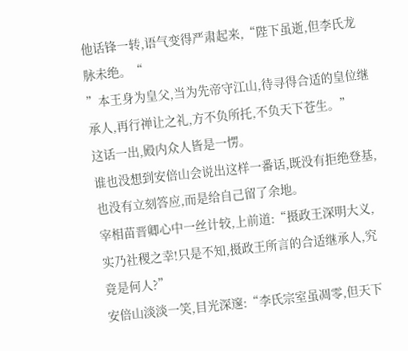他话锋一转,语气变得严肃起来,“陛下虽逝,但李氏龙脉未绝。“
”本王身为皇父,当为先帝守江山,待寻得合适的皇位继承人,再行禅让之礼,方不负所托,不负天下苍生。”
这话一出,殿内众人皆是一愣。
谁也没想到安倍山会说出这样一番话,既没有拒绝登基,也没有立刻答应,而是给自己留了余地。
宰相苗晋卿心中一丝计较,上前道:“摄政王深明大义,实乃社稷之幸!只是不知,摄政王所言的合适继承人,究竟是何人?”
安倍山淡淡一笑,目光深邃:“李氏宗室虽凋零,但天下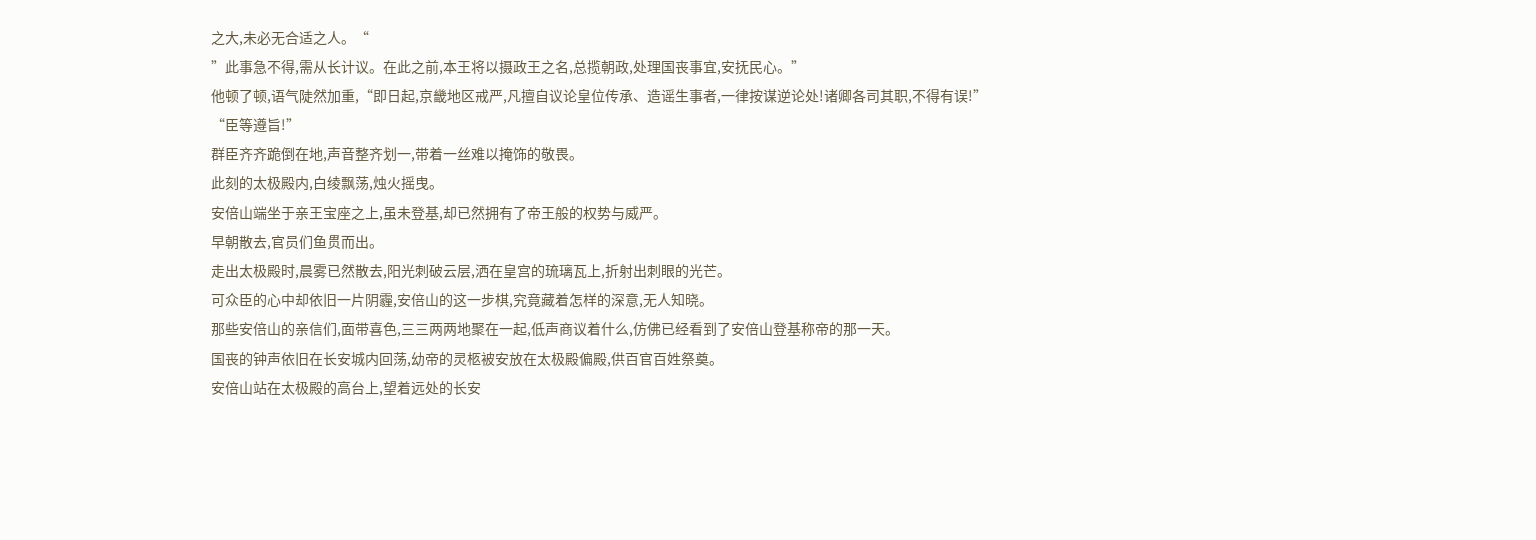之大,未必无合适之人。“
”此事急不得,需从长计议。在此之前,本王将以摄政王之名,总揽朝政,处理国丧事宜,安抚民心。”
他顿了顿,语气陡然加重,“即日起,京畿地区戒严,凡擅自议论皇位传承、造谣生事者,一律按谋逆论处!诸卿各司其职,不得有误!”
“臣等遵旨!”
群臣齐齐跪倒在地,声音整齐划一,带着一丝难以掩饰的敬畏。
此刻的太极殿内,白绫飘荡,烛火摇曳。
安倍山端坐于亲王宝座之上,虽未登基,却已然拥有了帝王般的权势与威严。
早朝散去,官员们鱼贯而出。
走出太极殿时,晨雾已然散去,阳光刺破云层,洒在皇宫的琉璃瓦上,折射出刺眼的光芒。
可众臣的心中却依旧一片阴霾,安倍山的这一步棋,究竟藏着怎样的深意,无人知晓。
那些安倍山的亲信们,面带喜色,三三两两地聚在一起,低声商议着什么,仿佛已经看到了安倍山登基称帝的那一天。
国丧的钟声依旧在长安城内回荡,幼帝的灵柩被安放在太极殿偏殿,供百官百姓祭奠。
安倍山站在太极殿的高台上,望着远处的长安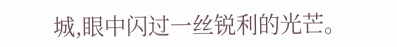城,眼中闪过一丝锐利的光芒。